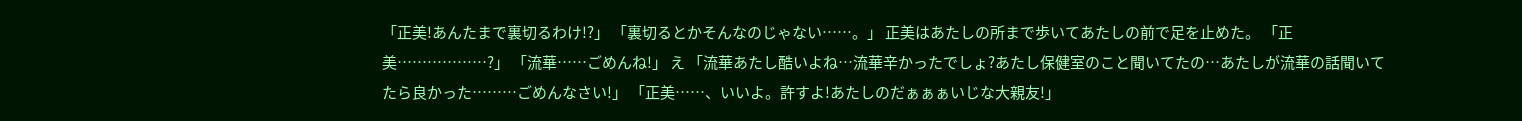「正美!あんたまで裏切るわけ!?」 「裏切るとかそんなのじゃない……。」 正美はあたしの所まで歩いてあたしの前で足を止めた。 「正美………………?」 「流華……ごめんね!」 え 「流華あたし酷いよね…流華辛かったでしょ?あたし保健室のこと聞いてたの…あたしが流華の話聞いてたら良かった………ごめんなさい!」 「正美……、いいよ。許すよ!あたしのだぁぁぁいじな大親友!」